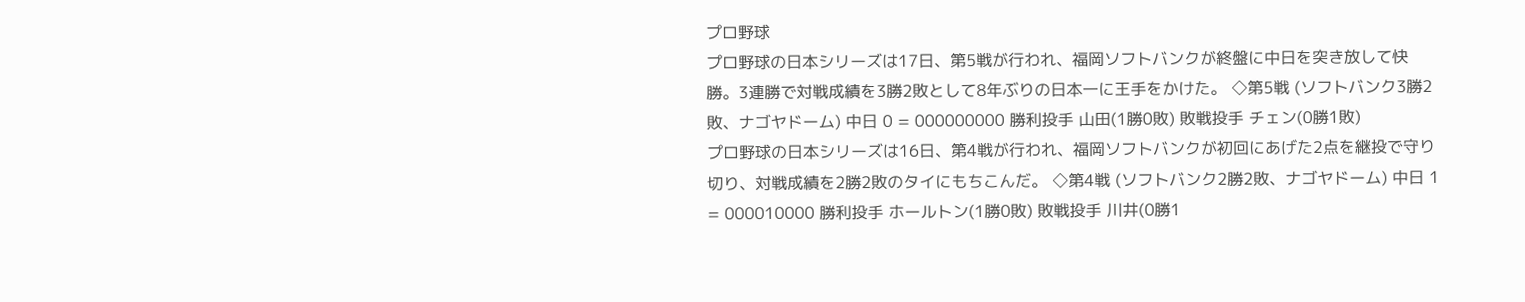プロ野球
プロ野球の日本シリーズは17日、第5戦が行われ、福岡ソフトバンクが終盤に中日を突き放して快勝。3連勝で対戦成績を3勝2敗として8年ぶりの日本一に王手をかけた。 ◇第5戦 (ソフトバンク3勝2敗、ナゴヤドーム) 中日 0 = 000000000 勝利投手 山田(1勝0敗) 敗戦投手 チェン(0勝1敗)
プロ野球の日本シリーズは16日、第4戦が行われ、福岡ソフトバンクが初回にあげた2点を継投で守り切り、対戦成績を2勝2敗のタイにもちこんだ。 ◇第4戦 (ソフトバンク2勝2敗、ナゴヤドーム) 中日 1 = 000010000 勝利投手 ホールトン(1勝0敗) 敗戦投手 川井(0勝1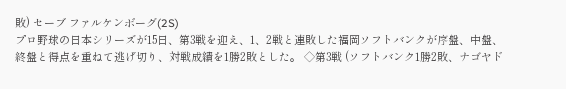敗) セーブ ファルケンボーグ(2S)
プロ野球の日本シリーズが15日、第3戦を迎え、1、2戦と連敗した福岡ソフトバンクが序盤、中盤、終盤と得点を重ねて逃げ切り、対戦成績を1勝2敗とした。 ◇第3戦 (ソフトバンク1勝2敗、ナゴヤド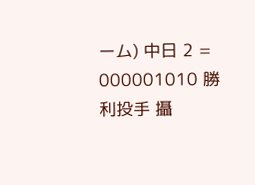ーム) 中日 2 = 000001010 勝利投手 攝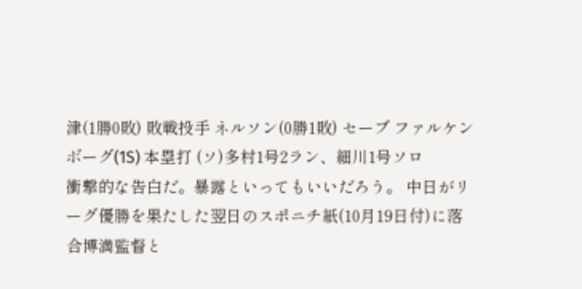津(1勝0敗) 敗戦投手 ネルソン(0勝1敗) セーブ ファルケンボーグ(1S) 本塁打 (ソ)多村1号2ラン、細川1号ソロ
衝撃的な告白だ。暴露といってもいいだろう。 中日がリーグ優勝を果たした翌日のスポニチ紙(10月19日付)に落合博満監督と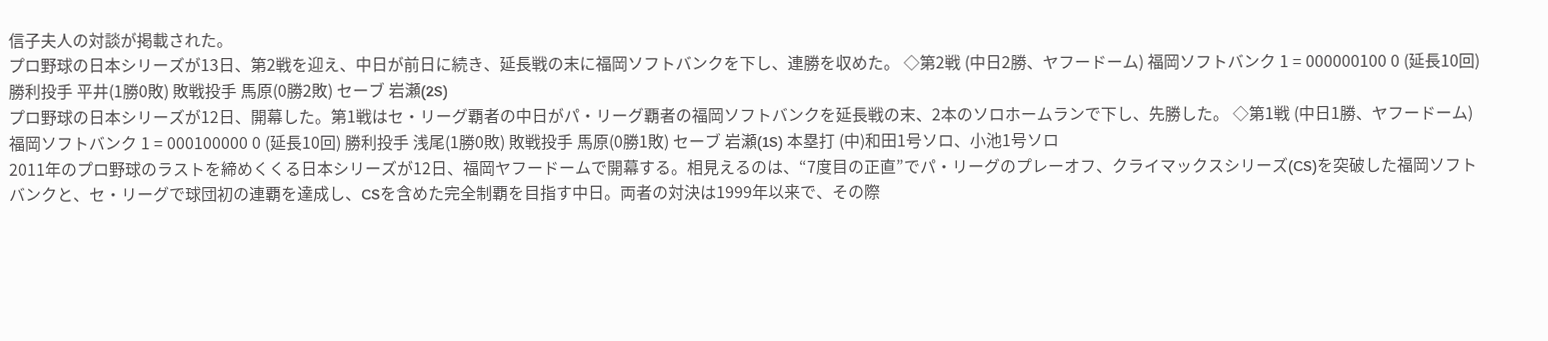信子夫人の対談が掲載された。
プロ野球の日本シリーズが13日、第2戦を迎え、中日が前日に続き、延長戦の末に福岡ソフトバンクを下し、連勝を収めた。 ◇第2戦 (中日2勝、ヤフードーム) 福岡ソフトバンク 1 = 000000100 0 (延長10回) 勝利投手 平井(1勝0敗) 敗戦投手 馬原(0勝2敗) セーブ 岩瀬(2S)
プロ野球の日本シリーズが12日、開幕した。第1戦はセ・リーグ覇者の中日がパ・リーグ覇者の福岡ソフトバンクを延長戦の末、2本のソロホームランで下し、先勝した。 ◇第1戦 (中日1勝、ヤフードーム) 福岡ソフトバンク 1 = 000100000 0 (延長10回) 勝利投手 浅尾(1勝0敗) 敗戦投手 馬原(0勝1敗) セーブ 岩瀬(1S) 本塁打 (中)和田1号ソロ、小池1号ソロ
2011年のプロ野球のラストを締めくくる日本シリーズが12日、福岡ヤフードームで開幕する。相見えるのは、“7度目の正直”でパ・リーグのプレーオフ、クライマックスシリーズ(CS)を突破した福岡ソフトバンクと、セ・リーグで球団初の連覇を達成し、CSを含めた完全制覇を目指す中日。両者の対決は1999年以来で、その際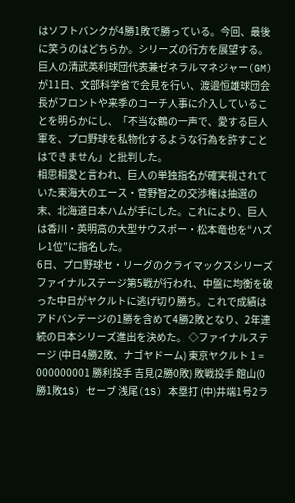はソフトバンクが4勝1敗で勝っている。今回、最後に笑うのはどちらか。シリーズの行方を展望する。
巨人の清武英利球団代表兼ゼネラルマネジャー(GM)が11日、文部科学省で会見を行い、渡邉恒雄球団会長がフロントや来季のコーチ人事に介入していることを明らかにし、「不当な鶴の一声で、愛する巨人軍を、プロ野球を私物化するような行為を許すことはできません」と批判した。
相思相愛と言われ、巨人の単独指名が確実視されていた東海大のエース・菅野智之の交渉権は抽選の末、北海道日本ハムが手にした。これにより、巨人は香川・英明高の大型サウスポー・松本竜也を“ハズレ1位”に指名した。
6日、プロ野球セ・リーグのクライマックスシリーズファイナルステージ第5戦が行われ、中盤に均衡を破った中日がヤクルトに逃げ切り勝ち。これで成績はアドバンテージの1勝を含めて4勝2敗となり、2年連続の日本シリーズ進出を決めた。 ◇ファイナルステージ (中日4勝2敗、ナゴヤドーム) 東京ヤクルト 1 = 000000001 勝利投手 吉見(2勝0敗) 敗戦投手 館山(0勝1敗1S) セーブ 浅尾(1S) 本塁打 (中)井端1号2ラ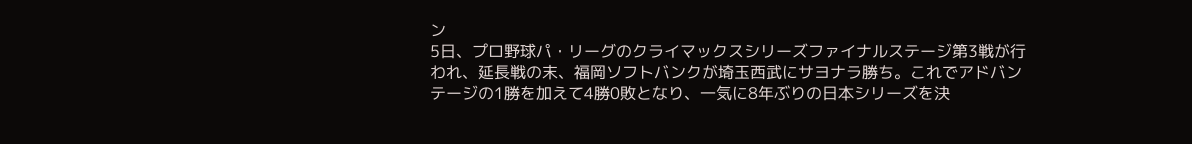ン
5日、プロ野球パ・リーグのクライマックスシリーズファイナルステージ第3戦が行われ、延長戦の末、福岡ソフトバンクが埼玉西武にサヨナラ勝ち。これでアドバンテージの1勝を加えて4勝0敗となり、一気に8年ぶりの日本シリーズを決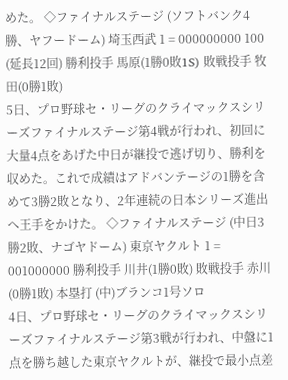めた。 ◇ファイナルステージ (ソフトバンク4勝、ヤフードーム) 埼玉西武 1 = 000000000 100 (延長12回) 勝利投手 馬原(1勝0敗1S) 敗戦投手 牧田(0勝1敗)
5日、プロ野球セ・リーグのクライマックスシリーズファイナルステージ第4戦が行われ、初回に大量4点をあげた中日が継投で逃げ切り、勝利を収めた。これで成績はアドバンテージの1勝を含めて3勝2敗となり、2年連続の日本シリーズ進出へ王手をかけた。 ◇ファイナルステージ (中日3勝2敗、ナゴヤドーム) 東京ヤクルト 1 = 001000000 勝利投手 川井(1勝0敗) 敗戦投手 赤川(0勝1敗) 本塁打 (中)ブランコ1号ソロ
4日、プロ野球セ・リーグのクライマックスシリーズファイナルステージ第3戦が行われ、中盤に1点を勝ち越した東京ヤクルトが、継投で最小点差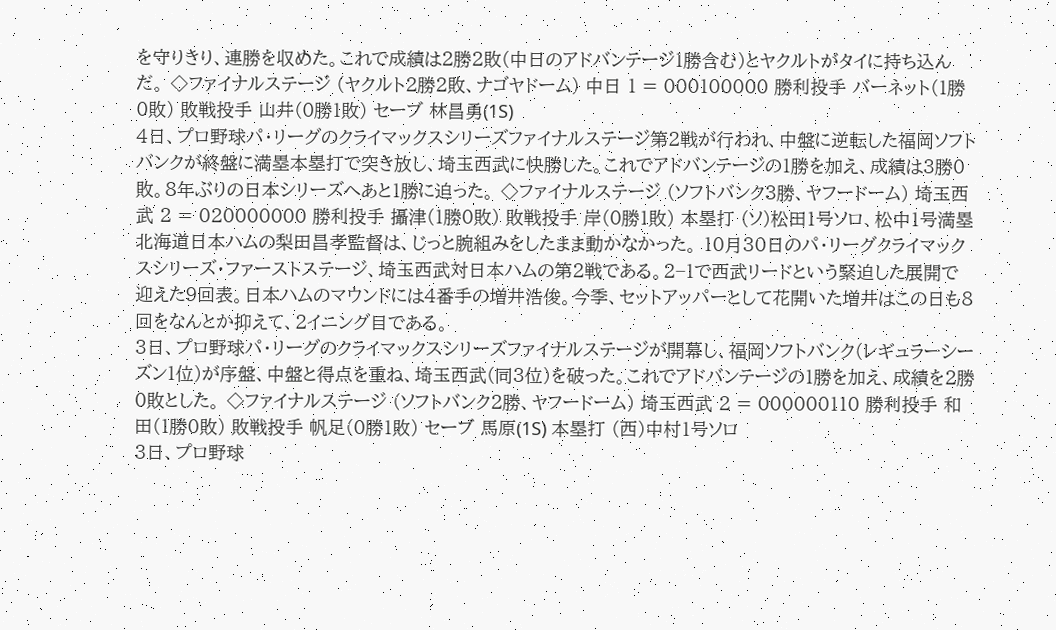を守りきり、連勝を収めた。これで成績は2勝2敗(中日のアドバンテージ1勝含む)とヤクルトがタイに持ち込んだ。 ◇ファイナルステージ (ヤクルト2勝2敗、ナゴヤドーム) 中日 1 = 000100000 勝利投手 バーネット(1勝0敗) 敗戦投手 山井(0勝1敗) セーブ 林昌勇(1S)
4日、プロ野球パ・リーグのクライマックスシリーズファイナルステージ第2戦が行われ、中盤に逆転した福岡ソフトバンクが終盤に満塁本塁打で突き放し、埼玉西武に快勝した。これでアドバンテージの1勝を加え、成績は3勝0敗。8年ぶりの日本シリーズへあと1勝に迫った。 ◇ファイナルステージ (ソフトバンク3勝、ヤフードーム) 埼玉西武 2 = 020000000 勝利投手 攝津(1勝0敗) 敗戦投手 岸(0勝1敗) 本塁打 (ソ)松田1号ソロ、松中1号満塁
北海道日本ハムの梨田昌孝監督は、じっと腕組みをしたまま動かなかった。 10月30日のパ・リーグクライマックスシリーズ・ファーストステージ、埼玉西武対日本ハムの第2戦である。2−1で西武リードという緊迫した展開で迎えた9回表。日本ハムのマウンドには4番手の増井浩俊。今季、セットアッパーとして花開いた増井はこの日も8回をなんとか抑えて、2イニング目である。
3日、プロ野球パ・リーグのクライマックスシリーズファイナルステージが開幕し、福岡ソフトバンク(レギュラーシーズン1位)が序盤、中盤と得点を重ね、埼玉西武(同3位)を破った。これでアドバンテージの1勝を加え、成績を2勝0敗とした。 ◇ファイナルステージ (ソフトバンク2勝、ヤフードーム) 埼玉西武 2 = 000000110 勝利投手 和田(1勝0敗) 敗戦投手 帆足(0勝1敗) セーブ 馬原(1S) 本塁打 (西)中村1号ソロ
3日、プロ野球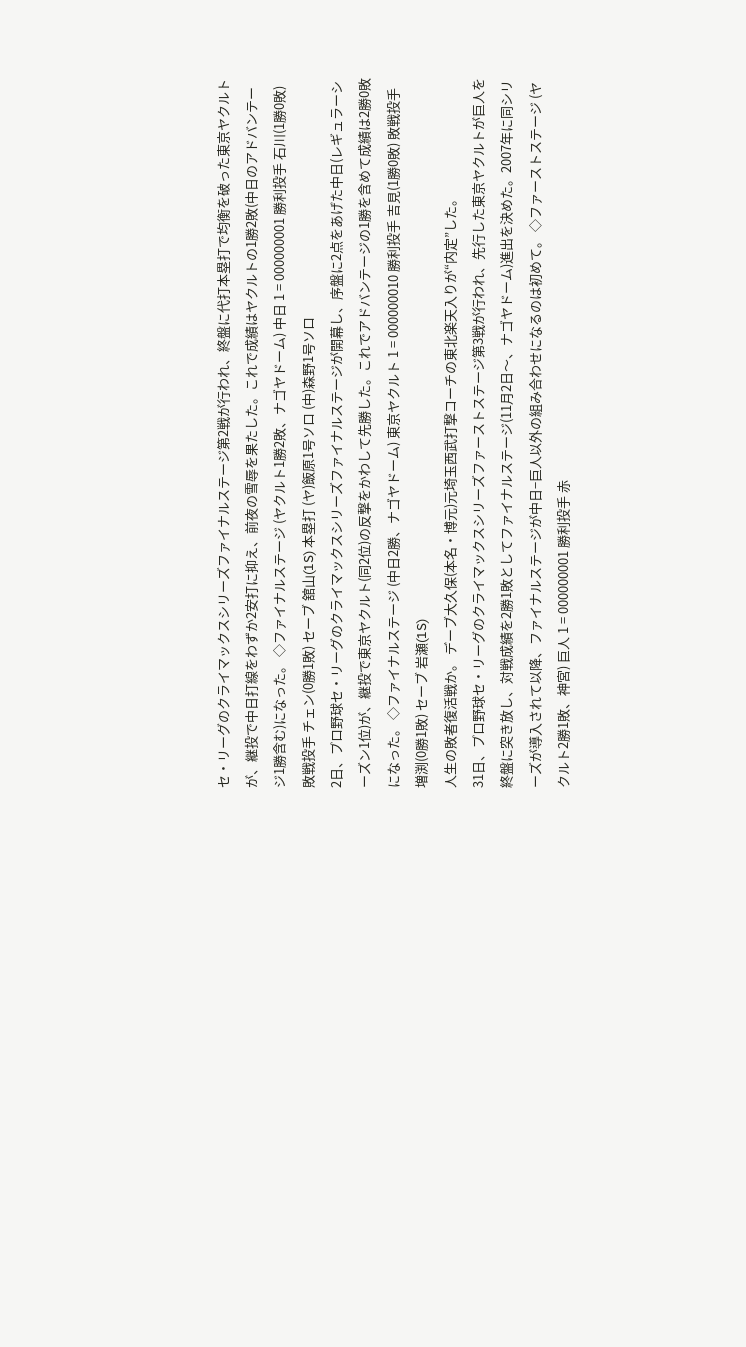セ・リーグのクライマックスシリーズファイナルステージ第2戦が行われ、終盤に代打本塁打で均衡を破った東京ヤクルトが、継投で中日打線をわずか2安打に抑え、前夜の雪辱を果たした。これで成績はヤクルトの1勝2敗(中日のアドバンテージ1勝含む)になった。 ◇ファイナルステージ (ヤクルト1勝2敗、ナゴヤドーム) 中日 1 = 000000001 勝利投手 石川(1勝0敗) 敗戦投手 チェン(0勝1敗) セーブ 舘山(1S) 本塁打 (ヤ)飯原1号ソロ (中)森野1号ソロ
2日、プロ野球セ・リーグのクライマックスシリーズファイナルステージが開幕し、序盤に2点をあげた中日(レギュラーシーズン1位)が、継投で東京ヤクルト(同2位)の反撃をかわして先勝した。これでアドバンテージの1勝を含めて成績は2勝0敗になった。 ◇ファイナルステージ (中日2勝、ナゴヤドーム) 東京ヤクルト 1 = 000000010 勝利投手 吉見(1勝0敗) 敗戦投手 増渕(0勝1敗) セーブ 岩瀬(1S)
人生の敗者復活戦か。 デーブ大久保(本名・博元)元埼玉西武打撃コーチの東北楽天入りが“内定”した。
31日、プロ野球セ・リーグのクライマックスシリーズファーストステージ第3戦が行われ、先行した東京ヤクルトが巨人を終盤に突き放し、対戦成績を2勝1敗としてファイナルステージ(11月2日〜、ナゴヤドーム)進出を決めた。2007年に同シリーズが導入されて以降、ファイナルステージが中日−巨人以外の組み合わせになるのは初めて。 ◇ファーストステージ (ヤクルト2勝1敗、神宮) 巨人 1 = 000000001 勝利投手 赤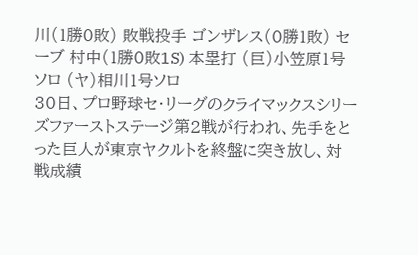川(1勝0敗) 敗戦投手 ゴンザレス(0勝1敗) セーブ 村中(1勝0敗1S) 本塁打 (巨)小笠原1号ソロ (ヤ)相川1号ソロ
30日、プロ野球セ・リーグのクライマックスシリーズファーストステージ第2戦が行われ、先手をとった巨人が東京ヤクルトを終盤に突き放し、対戦成績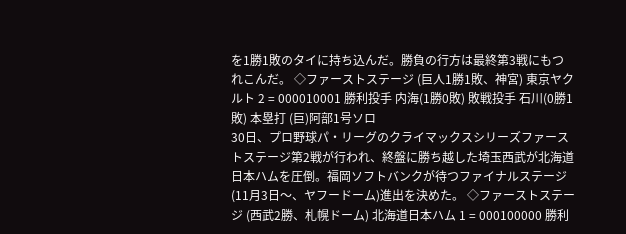を1勝1敗のタイに持ち込んだ。勝負の行方は最終第3戦にもつれこんだ。 ◇ファーストステージ (巨人1勝1敗、神宮) 東京ヤクルト 2 = 000010001 勝利投手 内海(1勝0敗) 敗戦投手 石川(0勝1敗) 本塁打 (巨)阿部1号ソロ
30日、プロ野球パ・リーグのクライマックスシリーズファーストステージ第2戦が行われ、終盤に勝ち越した埼玉西武が北海道日本ハムを圧倒。福岡ソフトバンクが待つファイナルステージ(11月3日〜、ヤフードーム)進出を決めた。 ◇ファーストステージ (西武2勝、札幌ドーム) 北海道日本ハム 1 = 000100000 勝利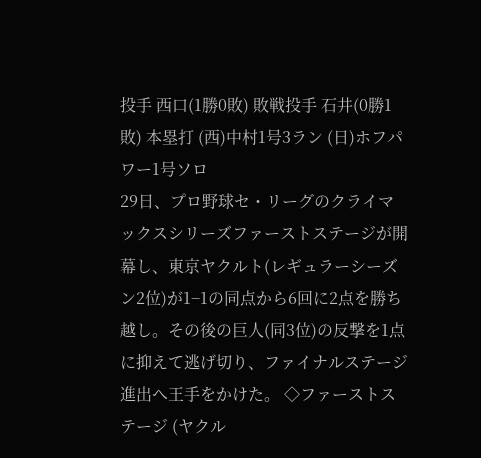投手 西口(1勝0敗) 敗戦投手 石井(0勝1敗) 本塁打 (西)中村1号3ラン (日)ホフパワー1号ソロ
29日、プロ野球セ・リーグのクライマックスシリーズファーストステージが開幕し、東京ヤクルト(レギュラーシーズン2位)が1−1の同点から6回に2点を勝ち越し。その後の巨人(同3位)の反撃を1点に抑えて逃げ切り、ファイナルステージ進出へ王手をかけた。 ◇ファーストステージ (ヤクル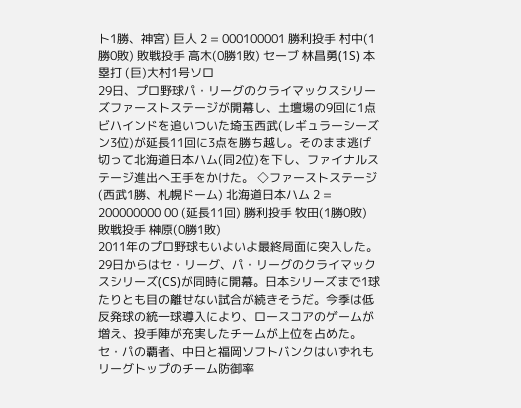ト1勝、神宮) 巨人 2 = 000100001 勝利投手 村中(1勝0敗) 敗戦投手 高木(0勝1敗) セーブ 林昌勇(1S) 本塁打 (巨)大村1号ソロ
29日、プロ野球パ・リーグのクライマックスシリーズファーストステージが開幕し、土壇場の9回に1点ビハインドを追いついた埼玉西武(レギュラーシーズン3位)が延長11回に3点を勝ち越し。そのまま逃げ切って北海道日本ハム(同2位)を下し、ファイナルステージ進出へ王手をかけた。 ◇ファーストステージ (西武1勝、札幌ドーム) 北海道日本ハム 2 = 200000000 00 (延長11回) 勝利投手 牧田(1勝0敗) 敗戦投手 榊原(0勝1敗)
2011年のプロ野球もいよいよ最終局面に突入した。29日からはセ・リーグ、パ・リーグのクライマックスシリーズ(CS)が同時に開幕。日本シリーズまで1球たりとも目の離せない試合が続きそうだ。今季は低反発球の統一球導入により、ロースコアのゲームが増え、投手陣が充実したチームが上位を占めた。セ・パの覇者、中日と福岡ソフトバンクはいずれもリーグトップのチーム防御率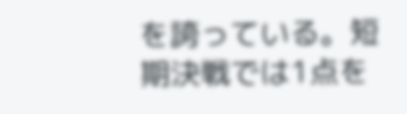を誇っている。短期決戦では1点を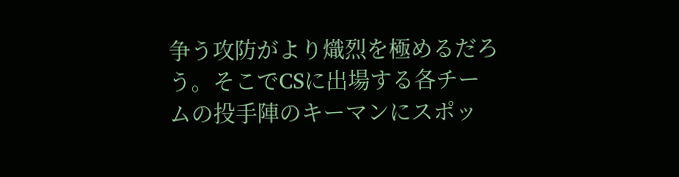争う攻防がより熾烈を極めるだろう。そこでCSに出場する各チームの投手陣のキーマンにスポッ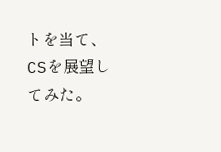トを当て、CSを展望してみた。